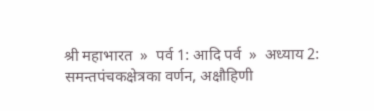श्री महाभारत  »  पर्व 1: आदि पर्व  »  अध्याय 2: समन्तपंचकक्षेत्रका वर्णन, अक्षौहिणी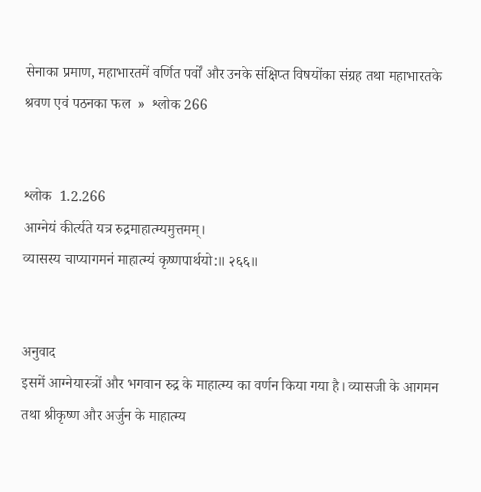सेनाका प्रमाण, महाभारतमें वर्णित पर्वों और उनके संक्षिप्त विषयोंका संग्रह तथा महाभारतके श्रवण एवं पठनका फल  »  श्लोक 266


श्लोक  1.2.266
आग्नेयं कीर्त्यते यत्र रुद्रमाहात्म्यमुत्तमम्।
व्यासस्य चाप्यागमनं माहात्म्यं कृष्णपार्थयो:॥ २६६॥


अनुवाद
इसमें आग्नेयास्त्रों और भगवान रुद्र के माहात्म्य का वर्णन किया गया है। व्यासजी के आगमन तथा श्रीकृष्ण और अर्जुन के माहात्म्य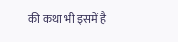की कथा भी इसमें है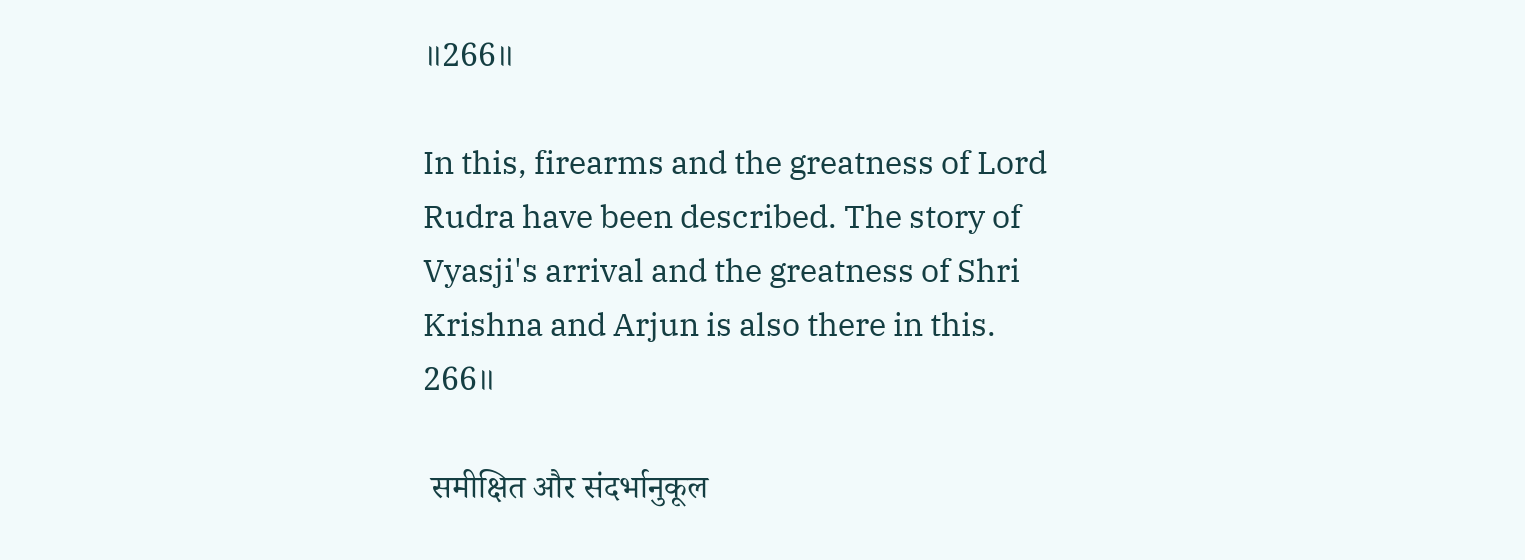॥266॥

In this, firearms and the greatness of Lord Rudra have been described. The story of Vyasji's arrival and the greatness of Shri Krishna and Arjun is also there in this. 266॥

 समीक्षित और संदर्भानुकूल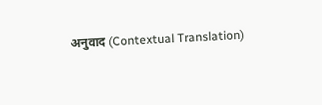अनुवाद (Contextual Translation)